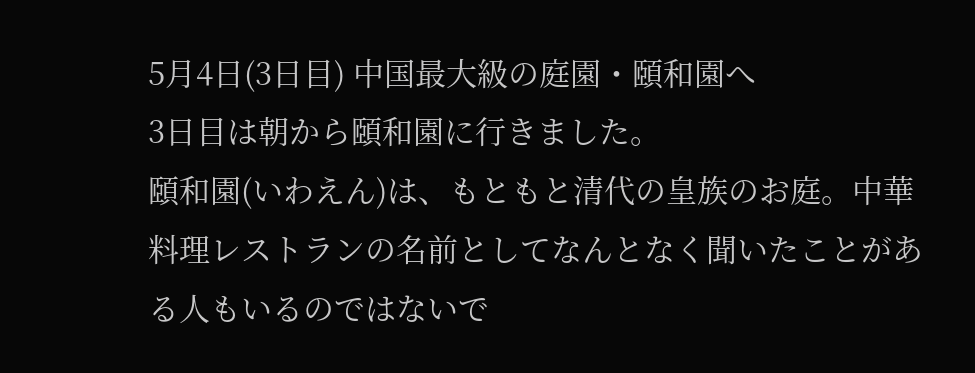5月4日(3日目) 中国最大級の庭園・頤和園へ
3日目は朝から頤和園に行きました。
頤和園(いわえん)は、もともと清代の皇族のお庭。中華料理レストランの名前としてなんとなく聞いたことがある人もいるのではないで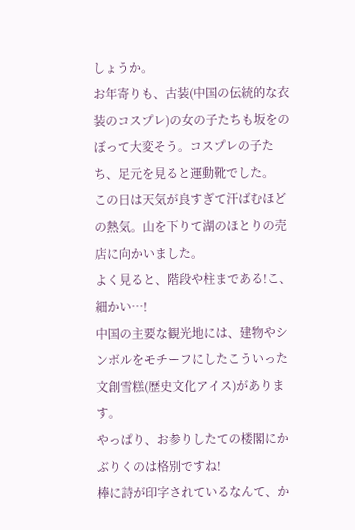しょうか。
お年寄りも、古装(中国の伝統的な衣装のコスプレ)の女の子たちも坂をのぼって大変そう。コスプレの子たち、足元を見ると運動靴でした。
この日は天気が良すぎて汗ばむほどの熱気。山を下りて湖のほとりの売店に向かいました。
よく見ると、階段や柱まである!こ、細かい…!
中国の主要な観光地には、建物やシンボルをモチーフにしたこういった文創雪糕(歴史文化アイス)があります。
やっぱり、お参りしたての楼閣にかぶりくのは格別ですね!
棒に詩が印字されているなんて、か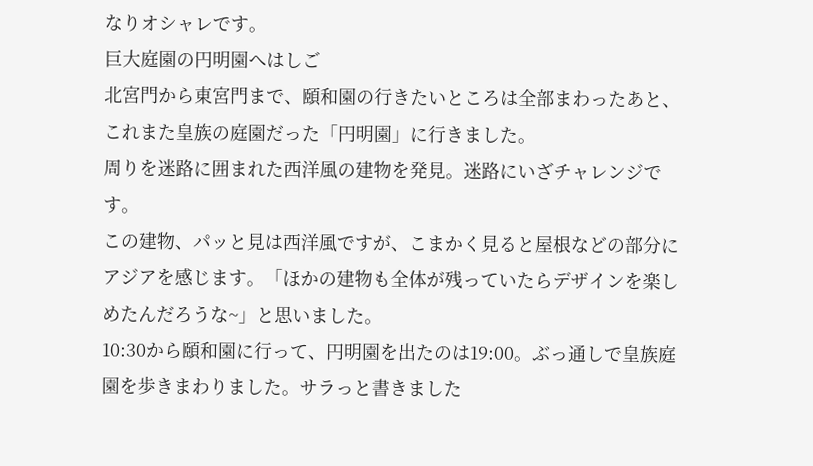なりオシャレです。
巨大庭園の円明園へはしご
北宮門から東宮門まで、頤和園の行きたいところは全部まわったあと、これまた皇族の庭園だった「円明園」に行きました。
周りを迷路に囲まれた西洋風の建物を発見。迷路にいざチャレンジです。
この建物、パッと見は西洋風ですが、こまかく見ると屋根などの部分にアジアを感じます。「ほかの建物も全体が残っていたらデザインを楽しめたんだろうな~」と思いました。
10:30から頤和園に行って、円明園を出たのは19:00。ぶっ通しで皇族庭園を歩きまわりました。サラっと書きました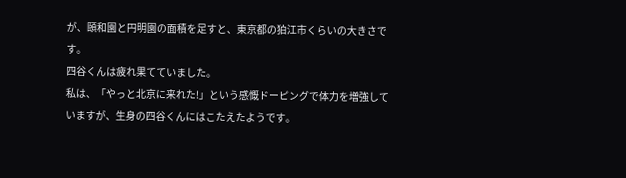が、頤和園と円明園の面積を足すと、東京都の狛江市くらいの大きさです。
四谷くんは疲れ果てていました。
私は、「やっと北京に来れた!」という感慨ドーピングで体力を増強していますが、生身の四谷くんにはこたえたようです。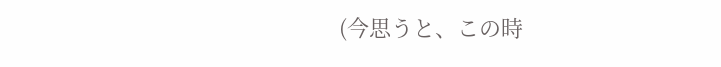(今思うと、この時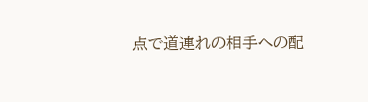点で道連れの相手への配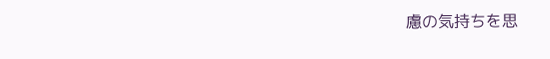慮の気持ちを思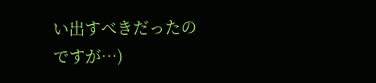い出すべきだったのですが…)